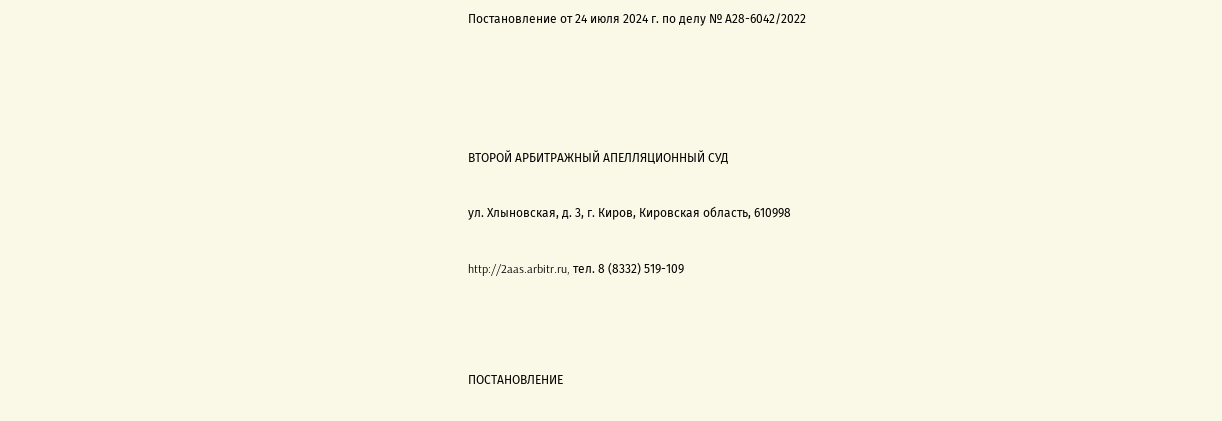Постановление от 24 июля 2024 г. по делу № А28-6042/2022




ВТОРОЙ АРБИТРАЖНЫЙ АПЕЛЛЯЦИОННЫЙ СУД

ул. Хлыновская, д. 3, г. Киров, Кировская область, 610998

http://2aas.arbitr.ru, тел. 8 (8332) 519-109



ПОСТАНОВЛЕНИЕ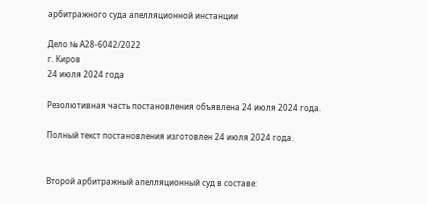арбитражного суда апелляционной инстанции

Дело № А28-6042/2022
г. Киров
24 июля 2024 года

Резолютивная часть постановления объявлена 24 июля 2024 года.

Полный текст постановления изготовлен 24 июля 2024 года.


Второй арбитражный апелляционный суд в составе: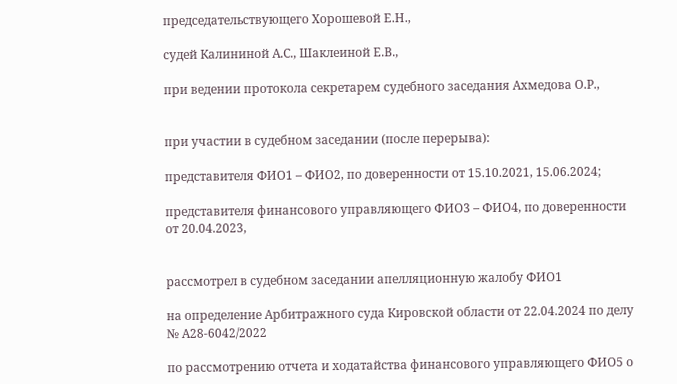председательствующего Хорошевой Е.Н.,

судей Калининой А.С., Шаклеиной Е.В.,

при ведении протокола секретарем судебного заседания Ахмедова О.Р.,


при участии в судебном заседании (после перерыва):

представителя ФИО1 – ФИО2, по доверенности от 15.10.2021, 15.06.2024;

представителя финансового управляющего ФИО3 – ФИО4, по доверенности от 20.04.2023,


рассмотрел в судебном заседании апелляционную жалобу ФИО1

на определение Арбитражного суда Кировской области от 22.04.2024 по делу № А28-6042/2022

по рассмотрению отчета и ходатайства финансового управляющего ФИО5 о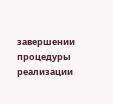завершении процедуры реализации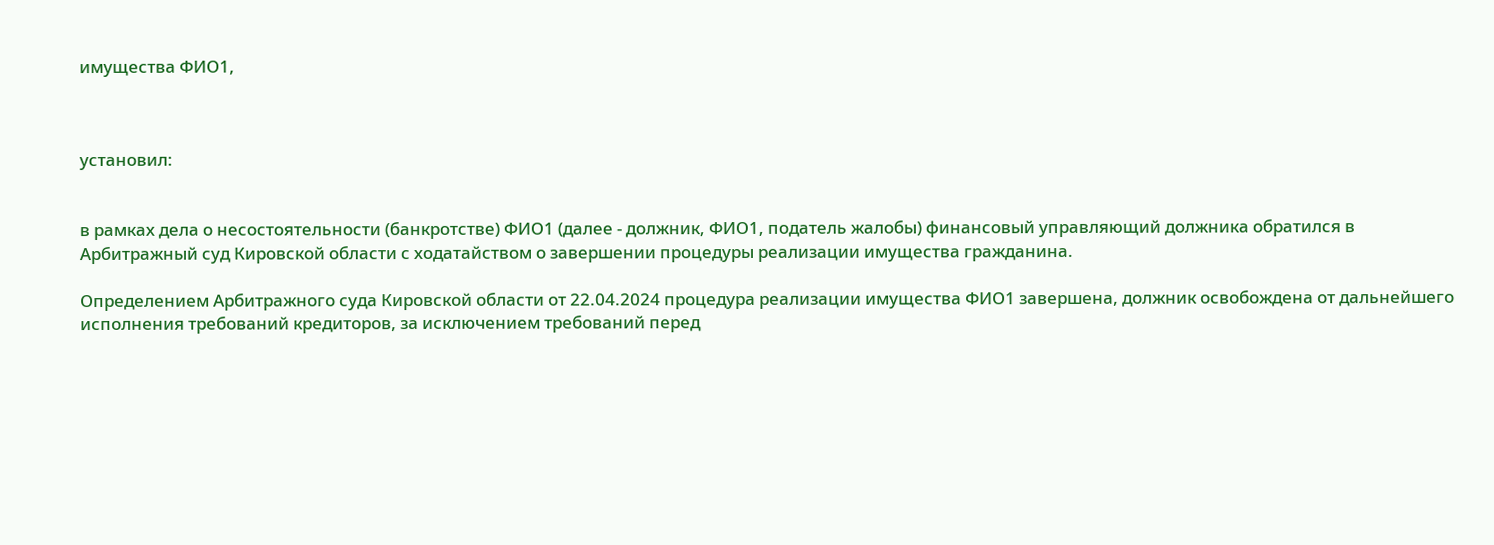имущества ФИО1,



установил:


в рамках дела о несостоятельности (банкротстве) ФИО1 (далее - должник, ФИО1, податель жалобы) финансовый управляющий должника обратился в Арбитражный суд Кировской области с ходатайством о завершении процедуры реализации имущества гражданина.

Определением Арбитражного суда Кировской области от 22.04.2024 процедура реализации имущества ФИО1 завершена, должник освобождена от дальнейшего исполнения требований кредиторов, за исключением требований перед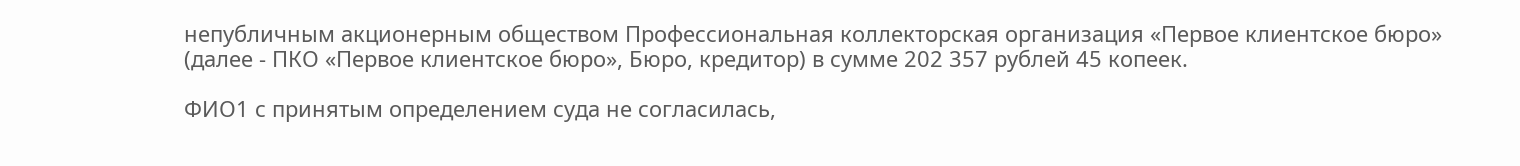непубличным акционерным обществом Профессиональная коллекторская организация «Первое клиентское бюро» (далее - ПКО «Первое клиентское бюро», Бюро, кредитор) в сумме 202 357 рублей 45 копеек.

ФИО1 с принятым определением суда не согласилась,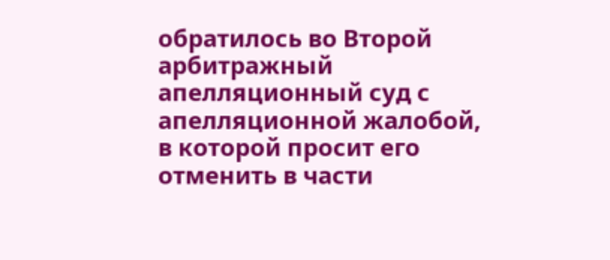обратилось во Второй арбитражный апелляционный суд с апелляционной жалобой, в которой просит его отменить в части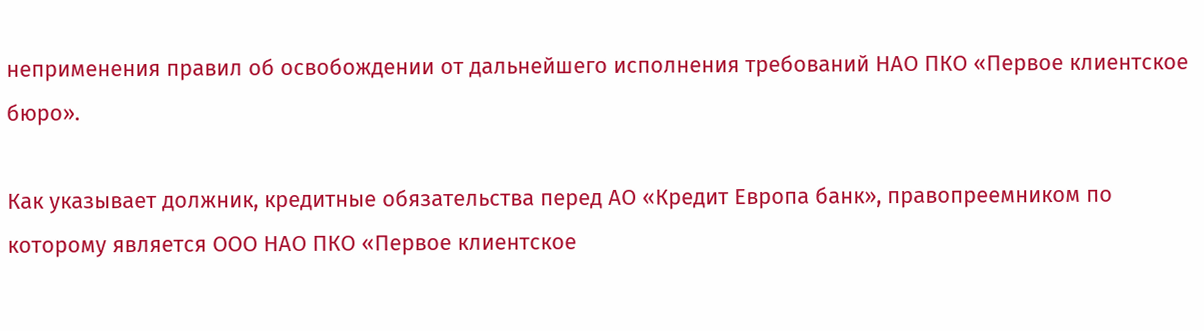неприменения правил об освобождении от дальнейшего исполнения требований НАО ПКО «Первое клиентское бюро».

Как указывает должник, кредитные обязательства перед АО «Кредит Европа банк», правопреемником по которому является ООО НАО ПКО «Первое клиентское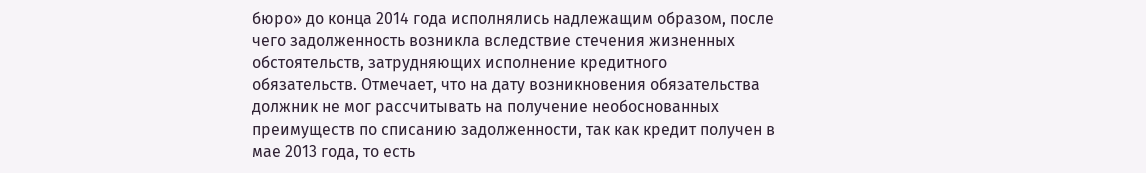бюро» до конца 2014 года исполнялись надлежащим образом, после чего задолженность возникла вследствие стечения жизненных обстоятельств, затрудняющих исполнение кредитного обязательств. Отмечает, что на дату возникновения обязательства должник не мог рассчитывать на получение необоснованных преимуществ по списанию задолженности, так как кредит получен в мае 2013 года, то есть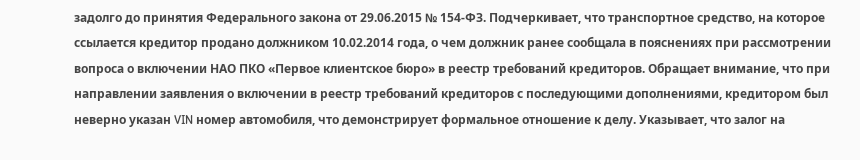задолго до принятия Федерального закона от 29.06.2015 № 154-ФЗ. Подчеркивает, что транспортное средство, на которое ссылается кредитор продано должником 10.02.2014 года, о чем должник ранее сообщала в пояснениях при рассмотрении вопроса о включении НАО ПКО «Первое клиентское бюро» в реестр требований кредиторов. Обращает внимание, что при направлении заявления о включении в реестр требований кредиторов с последующими дополнениями, кредитором был неверно указан VIN номер автомобиля, что демонстрирует формальное отношение к делу. Указывает, что залог на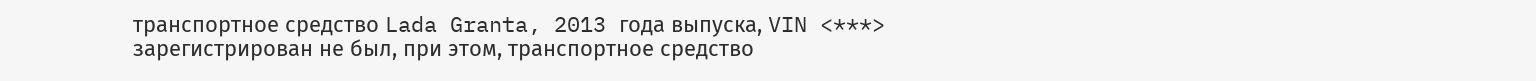транспортное средство Lada Granta, 2013 года выпуска, VIN <***> зарегистрирован не был, при этом, транспортное средство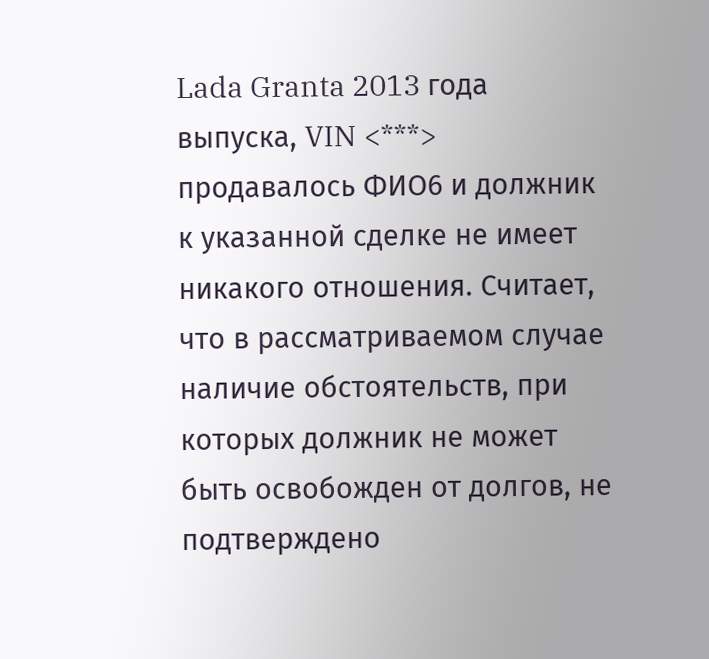Lada Granta 2013 года выпуска, VIN <***> продавалось ФИО6 и должник к указанной сделке не имеет никакого отношения. Считает, что в рассматриваемом случае наличие обстоятельств, при которых должник не может быть освобожден от долгов, не подтверждено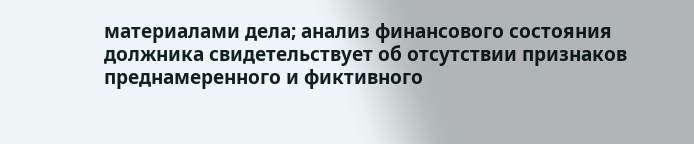материалами дела; анализ финансового состояния должника свидетельствует об отсутствии признаков преднамеренного и фиктивного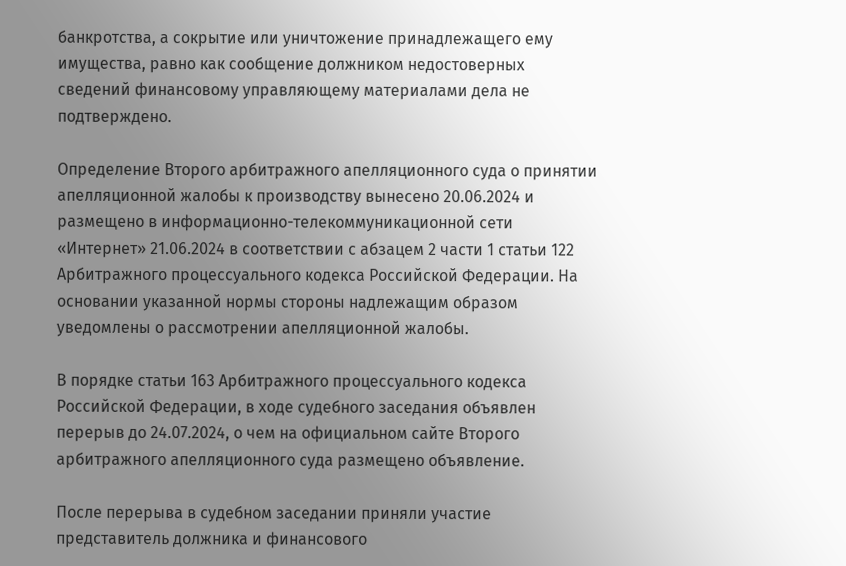банкротства, а сокрытие или уничтожение принадлежащего ему имущества, равно как сообщение должником недостоверных сведений финансовому управляющему материалами дела не подтверждено.

Определение Второго арбитражного апелляционного суда о принятии апелляционной жалобы к производству вынесено 20.06.2024 и размещено в информационно-телекоммуникационной сети «Интернет» 21.06.2024 в соответствии с абзацем 2 части 1 статьи 122 Арбитражного процессуального кодекса Российской Федерации. На основании указанной нормы стороны надлежащим образом уведомлены о рассмотрении апелляционной жалобы.

В порядке статьи 163 Арбитражного процессуального кодекса Российской Федерации, в ходе судебного заседания объявлен перерыв до 24.07.2024, о чем на официальном сайте Второго арбитражного апелляционного суда размещено объявление.

После перерыва в судебном заседании приняли участие представитель должника и финансового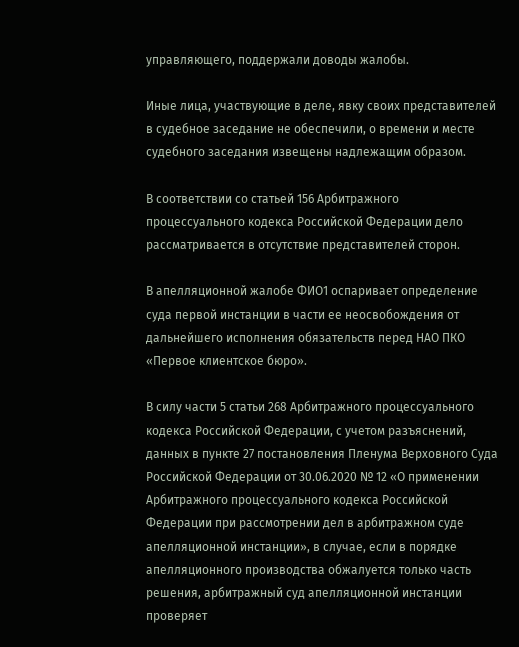управляющего, поддержали доводы жалобы.

Иные лица, участвующие в деле, явку своих представителей в судебное заседание не обеспечили, о времени и месте судебного заседания извещены надлежащим образом.

В соответствии со статьей 156 Арбитражного процессуального кодекса Российской Федерации дело рассматривается в отсутствие представителей сторон.

В апелляционной жалобе ФИО1 оспаривает определение суда первой инстанции в части ее неосвобождения от дальнейшего исполнения обязательств перед НАО ПКО «Первое клиентское бюро».

В силу части 5 статьи 268 Арбитражного процессуального кодекса Российской Федерации, с учетом разъяснений, данных в пункте 27 постановления Пленума Верховного Суда Российской Федерации от 30.06.2020 № 12 «О применении Арбитражного процессуального кодекса Российской Федерации при рассмотрении дел в арбитражном суде апелляционной инстанции», в случае, если в порядке апелляционного производства обжалуется только часть решения, арбитражный суд апелляционной инстанции проверяет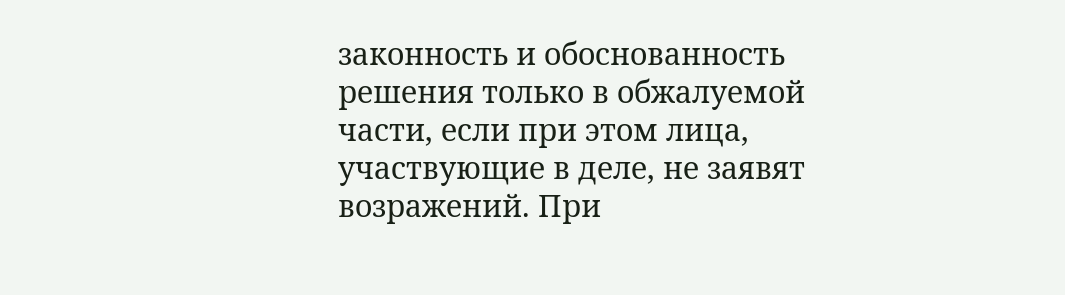законность и обоснованность решения только в обжалуемой части, если при этом лица, участвующие в деле, не заявят возражений. При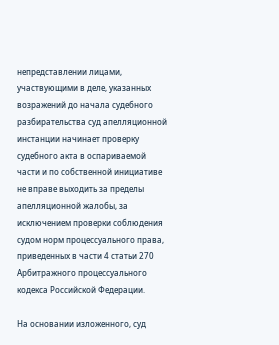непредставлении лицами, участвующими в деле, указанных возражений до начала судебного разбирательства суд апелляционной инстанции начинает проверку судебного акта в оспариваемой части и по собственной инициативе не вправе выходить за пределы апелляционной жалобы, за исключением проверки соблюдения судом норм процессуального права, приведенных в части 4 статьи 270 Арбитражного процессуального кодекса Российской Федерации.

На основании изложенного, суд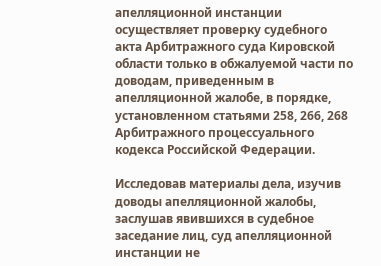апелляционной инстанции осуществляет проверку судебного акта Арбитражного суда Кировской области только в обжалуемой части по доводам, приведенным в апелляционной жалобе, в порядке, установленном статьями 258, 266, 268 Арбитражного процессуального кодекса Российской Федерации.

Исследовав материалы дела, изучив доводы апелляционной жалобы, заслушав явившихся в судебное заседание лиц, суд апелляционной инстанции не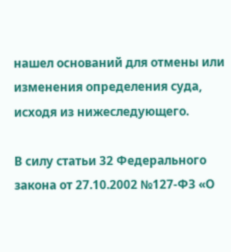нашел оснований для отмены или изменения определения суда, исходя из нижеследующего.

В силу статьи 32 Федерального закона от 27.10.2002 №127-ФЗ «О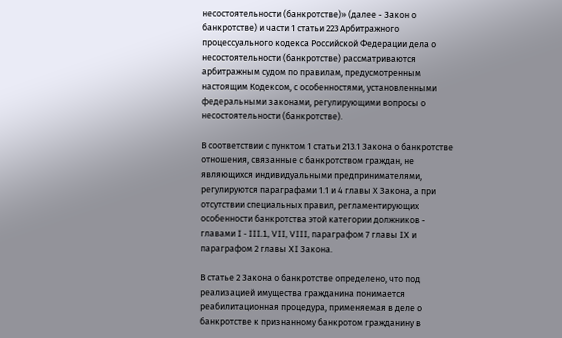несостоятельности (банкротстве)» (далее - Закон о банкротстве) и части 1 статьи 223 Арбитражного процессуального кодекса Российской Федерации дела о несостоятельности (банкротстве) рассматриваются арбитражным судом по правилам, предусмотренным настоящим Кодексом, с особенностями, установленными федеральными законами, регулирующими вопросы о несостоятельности (банкротстве).

В соответствии с пунктом 1 статьи 213.1 Закона о банкротстве отношения, связанные с банкротством граждан, не являющихся индивидуальными предпринимателями, регулируются параграфами 1.1 и 4 главы Х Закона, а при отсутствии специальных правил, регламентирующих особенности банкротства этой категории должников - главами I - III.1, VII, VIII, параграфом 7 главы IX и параграфом 2 главы XI Закона.

В статье 2 Закона о банкротстве определено, что под реализацией имущества гражданина понимается реабилитационная процедура, применяемая в деле о банкротстве к признанному банкротом гражданину в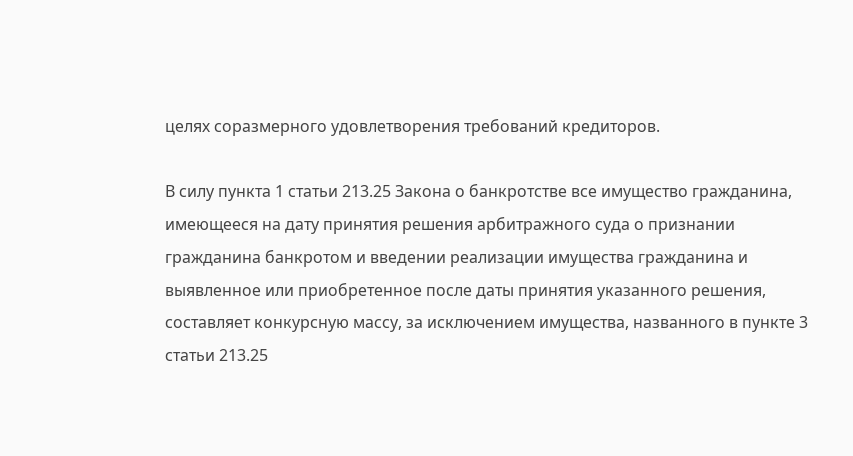целях соразмерного удовлетворения требований кредиторов.

В силу пункта 1 статьи 213.25 Закона о банкротстве все имущество гражданина, имеющееся на дату принятия решения арбитражного суда о признании гражданина банкротом и введении реализации имущества гражданина и выявленное или приобретенное после даты принятия указанного решения, составляет конкурсную массу, за исключением имущества, названного в пункте 3 статьи 213.25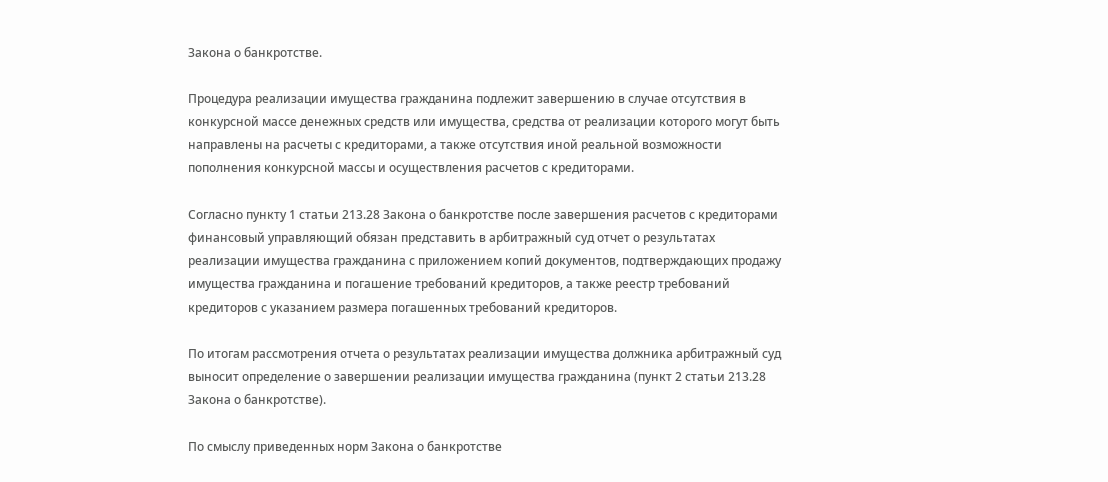Закона о банкротстве.

Процедура реализации имущества гражданина подлежит завершению в случае отсутствия в конкурсной массе денежных средств или имущества, средства от реализации которого могут быть направлены на расчеты с кредиторами, а также отсутствия иной реальной возможности пополнения конкурсной массы и осуществления расчетов с кредиторами.

Согласно пункту 1 статьи 213.28 Закона о банкротстве после завершения расчетов с кредиторами финансовый управляющий обязан представить в арбитражный суд отчет о результатах реализации имущества гражданина с приложением копий документов, подтверждающих продажу имущества гражданина и погашение требований кредиторов, а также реестр требований кредиторов с указанием размера погашенных требований кредиторов.

По итогам рассмотрения отчета о результатах реализации имущества должника арбитражный суд выносит определение о завершении реализации имущества гражданина (пункт 2 статьи 213.28 Закона о банкротстве).

По смыслу приведенных норм Закона о банкротстве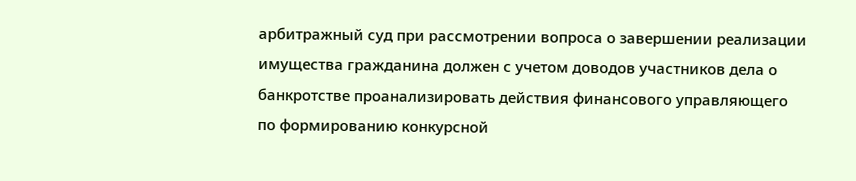арбитражный суд при рассмотрении вопроса о завершении реализации имущества гражданина должен с учетом доводов участников дела о банкротстве проанализировать действия финансового управляющего по формированию конкурсной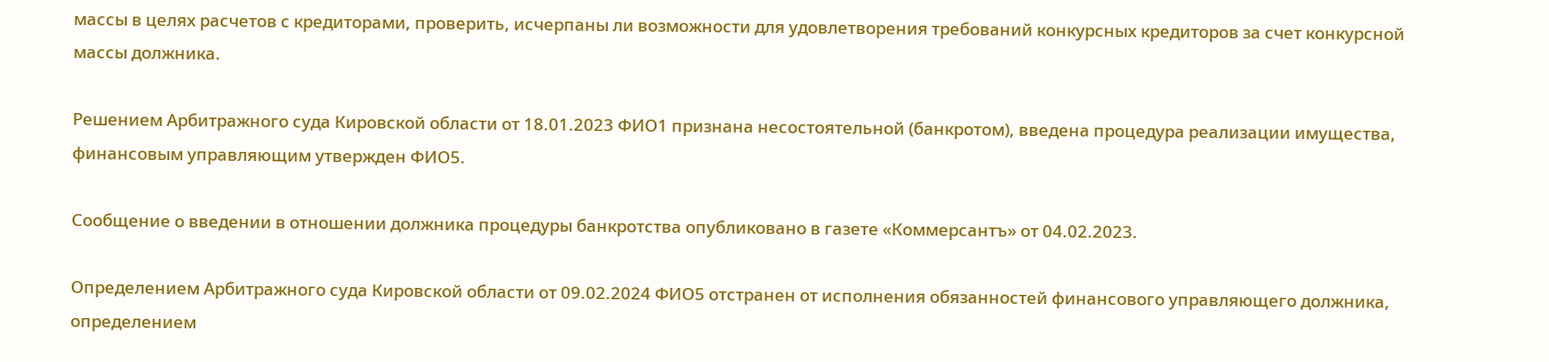массы в целях расчетов с кредиторами, проверить, исчерпаны ли возможности для удовлетворения требований конкурсных кредиторов за счет конкурсной массы должника.

Решением Арбитражного суда Кировской области от 18.01.2023 ФИО1 признана несостоятельной (банкротом), введена процедура реализации имущества, финансовым управляющим утвержден ФИО5.

Сообщение о введении в отношении должника процедуры банкротства опубликовано в газете «Коммерсантъ» от 04.02.2023.

Определением Арбитражного суда Кировской области от 09.02.2024 ФИО5 отстранен от исполнения обязанностей финансового управляющего должника, определением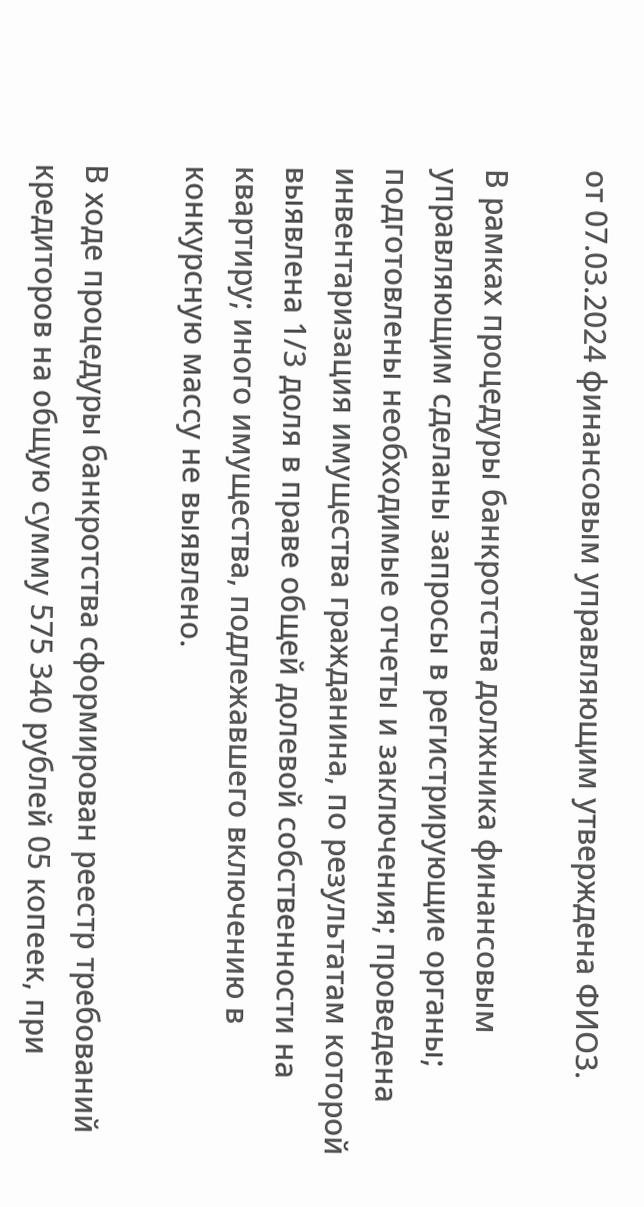от 07.03.2024 финансовым управляющим утверждена ФИО3.

В рамках процедуры банкротства должника финансовым управляющим сделаны запросы в регистрирующие органы; подготовлены необходимые отчеты и заключения; проведена инвентаризация имущества гражданина, по результатам которой выявлена 1/3 доля в праве общей долевой собственности на квартиру; иного имущества, подлежавшего включению в конкурсную массу не выявлено.

В ходе процедуры банкротства сформирован реестр требований кредиторов на общую сумму 575 340 рублей 05 копеек, при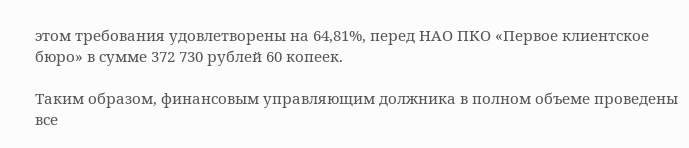этом требования удовлетворены на 64,81%, перед НАО ПКО «Первое клиентское бюро» в сумме 372 730 рублей 60 копеек.

Таким образом, финансовым управляющим должника в полном объеме проведены все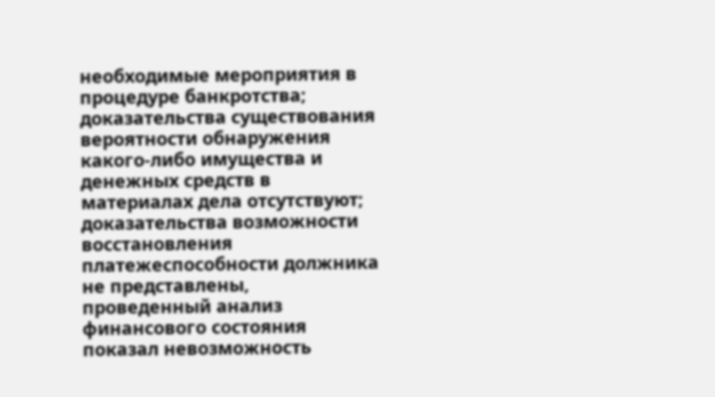необходимые мероприятия в процедуре банкротства; доказательства существования вероятности обнаружения какого-либо имущества и денежных средств в материалах дела отсутствуют; доказательства возможности восстановления платежеспособности должника не представлены, проведенный анализ финансового состояния показал невозможность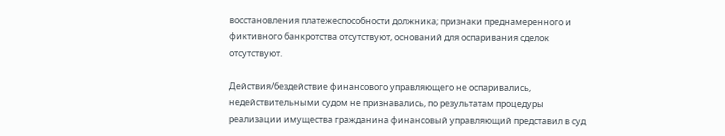восстановления платежеспособности должника; признаки преднамеренного и фиктивного банкротства отсутствуют, оснований для оспаривания сделок отсутствуют.

Действия/бездействие финансового управляющего не оспаривались, недействительными судом не признавались, по результатам процедуры реализации имущества гражданина финансовый управляющий представил в суд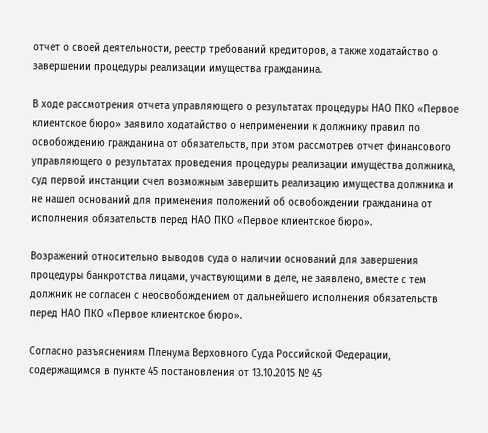отчет о своей деятельности, реестр требований кредиторов, а также ходатайство о завершении процедуры реализации имущества гражданина.

В ходе рассмотрения отчета управляющего о результатах процедуры НАО ПКО «Первое клиентское бюро» заявило ходатайство о неприменении к должнику правил по освобождению гражданина от обязательств, при этом рассмотрев отчет финансового управляющего о результатах проведения процедуры реализации имущества должника, суд первой инстанции счел возможным завершить реализацию имущества должника и не нашел оснований для применения положений об освобождении гражданина от исполнения обязательств перед НАО ПКО «Первое клиентское бюро».

Возражений относительно выводов суда о наличии оснований для завершения процедуры банкротства лицами, участвующими в деле, не заявлено, вместе с тем должник не согласен с неосвобождением от дальнейшего исполнения обязательств перед НАО ПКО «Первое клиентское бюро».

Согласно разъяснениям Пленума Верховного Суда Российской Федерации, содержащимся в пункте 45 постановления от 13.10.2015 № 45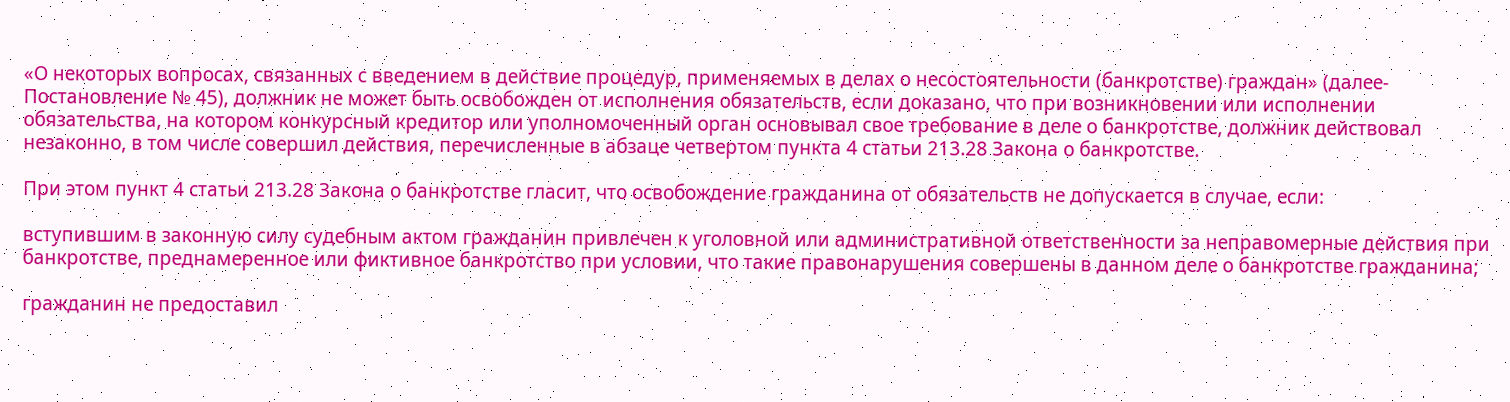«О некоторых вопросах, связанных с введением в действие процедур, применяемых в делах о несостоятельности (банкротстве) граждан» (далее- Постановление № 45), должник не может быть освобожден от исполнения обязательств, если доказано, что при возникновении или исполнении обязательства, на котором конкурсный кредитор или уполномоченный орган основывал свое требование в деле о банкротстве, должник действовал незаконно, в том числе совершил действия, перечисленные в абзаце четвертом пункта 4 статьи 213.28 Закона о банкротстве.

При этом пункт 4 статьи 213.28 Закона о банкротстве гласит, что освобождение гражданина от обязательств не допускается в случае, если:

вступившим в законную силу судебным актом гражданин привлечен к уголовной или административной ответственности за неправомерные действия при банкротстве, преднамеренное или фиктивное банкротство при условии, что такие правонарушения совершены в данном деле о банкротстве гражданина;

гражданин не предоставил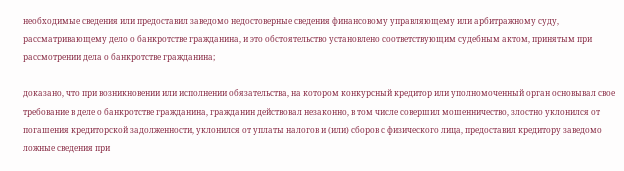необходимые сведения или предоставил заведомо недостоверные сведения финансовому управляющему или арбитражному суду, рассматривающему дело о банкротстве гражданина, и это обстоятельство установлено соответствующим судебным актом, принятым при рассмотрении дела о банкротстве гражданина;

доказано, что при возникновении или исполнении обязательства, на котором конкурсный кредитор или уполномоченный орган основывал свое требование в деле о банкротстве гражданина, гражданин действовал незаконно, в том числе совершил мошенничество, злостно уклонился от погашения кредиторской задолженности, уклонился от уплаты налогов и (или) сборов с физического лица, предоставил кредитору заведомо ложные сведения при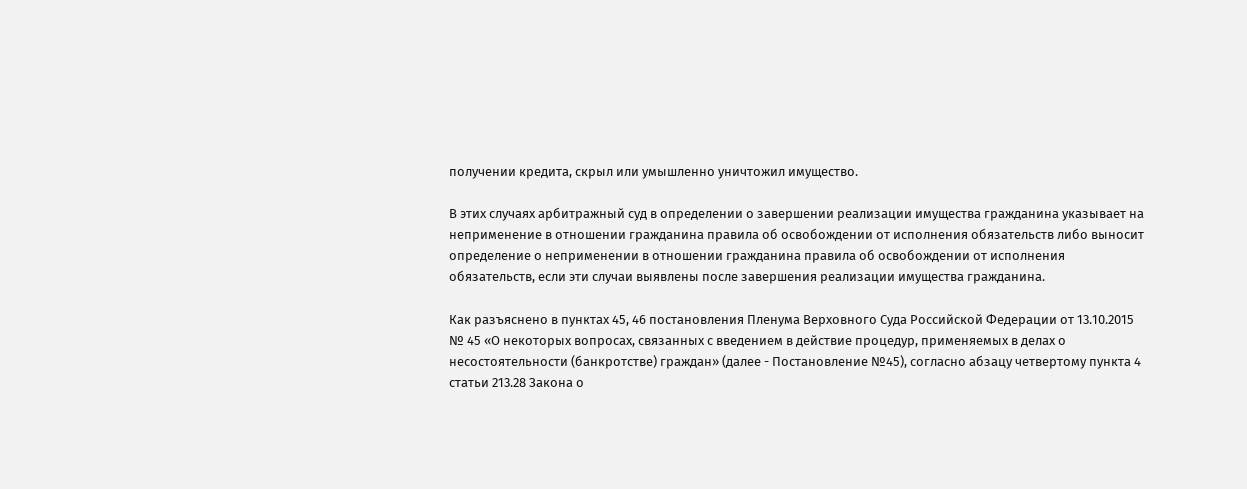получении кредита, скрыл или умышленно уничтожил имущество.

В этих случаях арбитражный суд в определении о завершении реализации имущества гражданина указывает на неприменение в отношении гражданина правила об освобождении от исполнения обязательств либо выносит определение о неприменении в отношении гражданина правила об освобождении от исполнения обязательств, если эти случаи выявлены после завершения реализации имущества гражданина.

Как разъяснено в пунктах 45, 46 постановления Пленума Верховного Суда Российской Федерации от 13.10.2015 № 45 «О некоторых вопросах, связанных с введением в действие процедур, применяемых в делах о несостоятельности (банкротстве) граждан» (далее - Постановление №45), согласно абзацу четвертому пункта 4 статьи 213.28 Закона о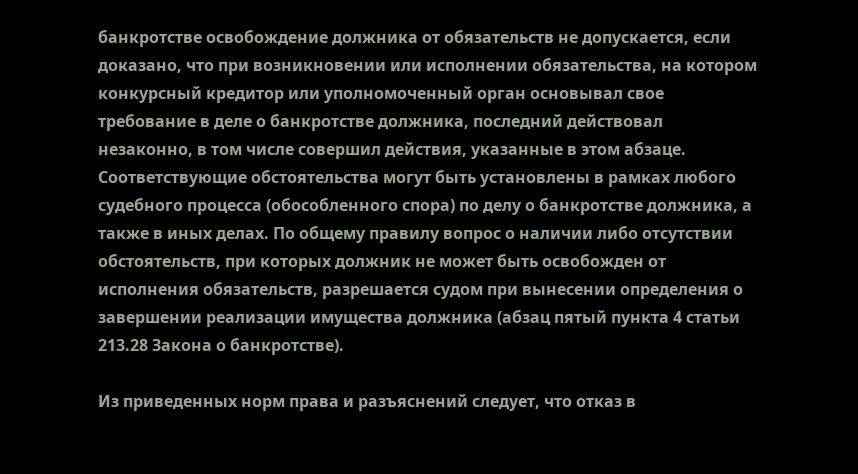банкротстве освобождение должника от обязательств не допускается, если доказано, что при возникновении или исполнении обязательства, на котором конкурсный кредитор или уполномоченный орган основывал свое требование в деле о банкротстве должника, последний действовал незаконно, в том числе совершил действия, указанные в этом абзаце. Соответствующие обстоятельства могут быть установлены в рамках любого судебного процесса (обособленного спора) по делу о банкротстве должника, а также в иных делах. По общему правилу вопрос о наличии либо отсутствии обстоятельств, при которых должник не может быть освобожден от исполнения обязательств, разрешается судом при вынесении определения о завершении реализации имущества должника (абзац пятый пункта 4 статьи 213.28 Закона о банкротстве).

Из приведенных норм права и разъяснений следует, что отказ в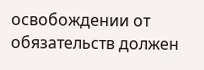освобождении от обязательств должен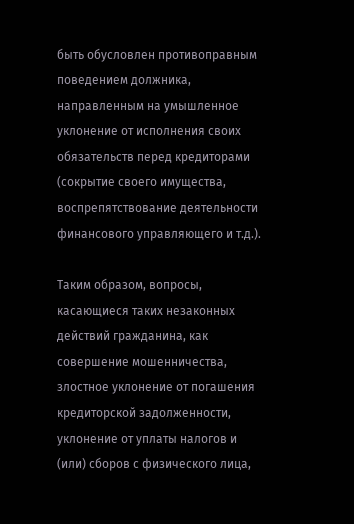быть обусловлен противоправным поведением должника, направленным на умышленное уклонение от исполнения своих обязательств перед кредиторами (сокрытие своего имущества, воспрепятствование деятельности финансового управляющего и т.д.).

Таким образом, вопросы, касающиеся таких незаконных действий гражданина, как совершение мошенничества, злостное уклонение от погашения кредиторской задолженности, уклонение от уплаты налогов и (или) сборов с физического лица,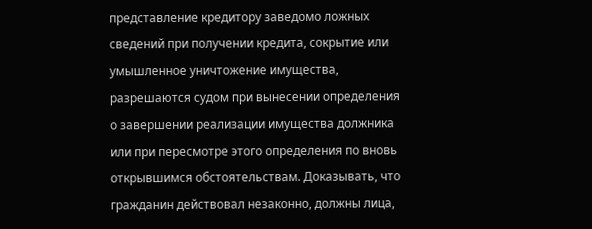представление кредитору заведомо ложных сведений при получении кредита, сокрытие или умышленное уничтожение имущества, разрешаются судом при вынесении определения о завершении реализации имущества должника или при пересмотре этого определения по вновь открывшимся обстоятельствам. Доказывать, что гражданин действовал незаконно, должны лица,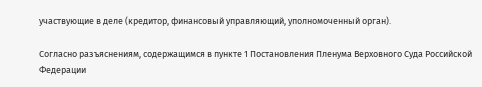участвующие в деле (кредитор, финансовый управляющий, уполномоченный орган).

Согласно разъяснениям, содержащимся в пункте 1 Постановления Пленума Верховного Суда Российской Федерации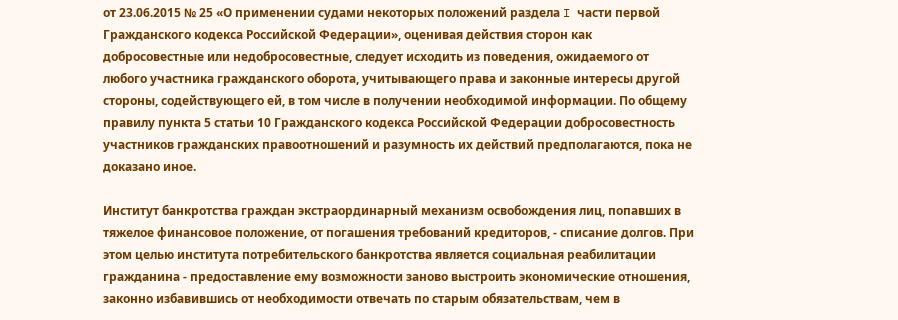от 23.06.2015 № 25 «О применении судами некоторых положений раздела I части первой Гражданского кодекса Российской Федерации», оценивая действия сторон как добросовестные или недобросовестные, следует исходить из поведения, ожидаемого от любого участника гражданского оборота, учитывающего права и законные интересы другой стороны, содействующего ей, в том числе в получении необходимой информации. По общему правилу пункта 5 статьи 10 Гражданского кодекса Российской Федерации добросовестность участников гражданских правоотношений и разумность их действий предполагаются, пока не доказано иное.

Институт банкротства граждан экстраординарный механизм освобождения лиц, попавших в тяжелое финансовое положение, от погашения требований кредиторов, - списание долгов. При этом целью института потребительского банкротства является социальная реабилитации гражданина - предоставление ему возможности заново выстроить экономические отношения, законно избавившись от необходимости отвечать по старым обязательствам, чем в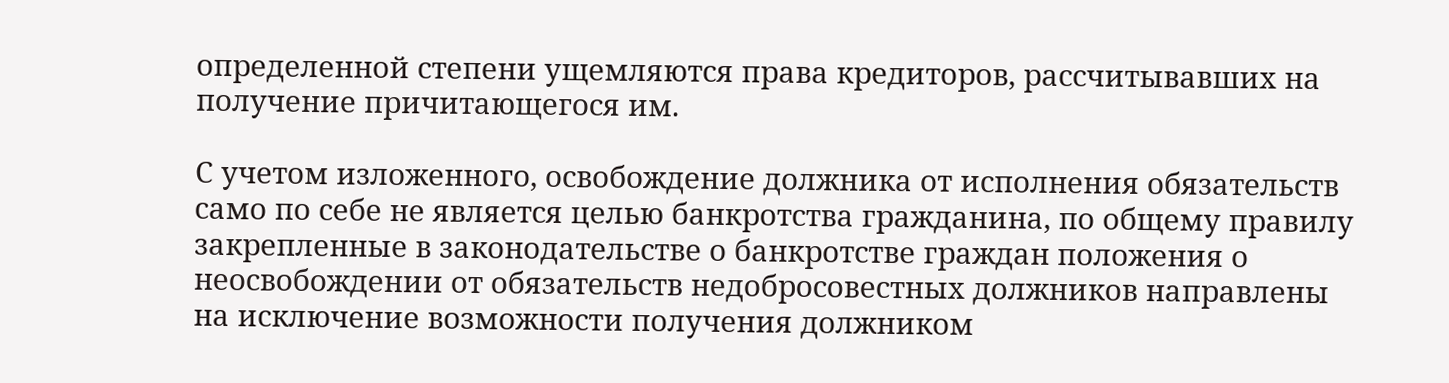определенной степени ущемляются права кредиторов, рассчитывавших на получение причитающегося им.

С учетом изложенного, освобождение должника от исполнения обязательств само по себе не является целью банкротства гражданина, по общему правилу закрепленные в законодательстве о банкротстве граждан положения о неосвобождении от обязательств недобросовестных должников направлены на исключение возможности получения должником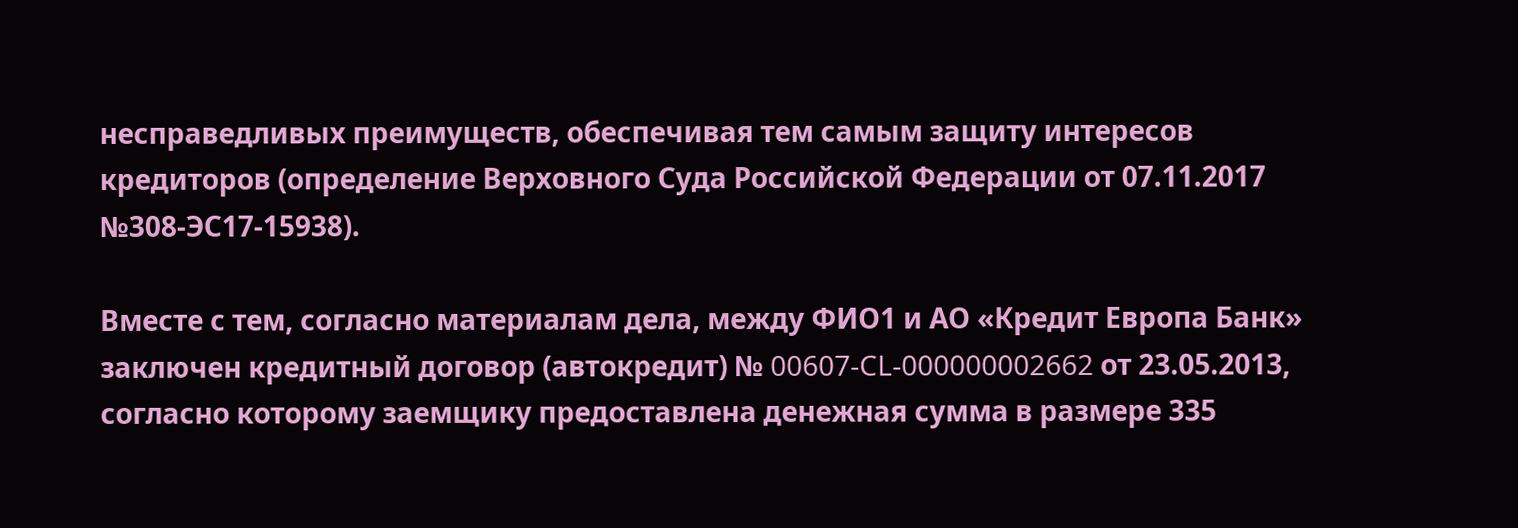несправедливых преимуществ, обеспечивая тем самым защиту интересов кредиторов (определение Верховного Суда Российской Федерации от 07.11.2017 №308-ЭС17-15938).

Вместе с тем, согласно материалам дела, между ФИО1 и АО «Кредит Европа Банк» заключен кредитный договор (автокредит) № 00607-CL-000000002662 от 23.05.2013, согласно которому заемщику предоставлена денежная сумма в размере 335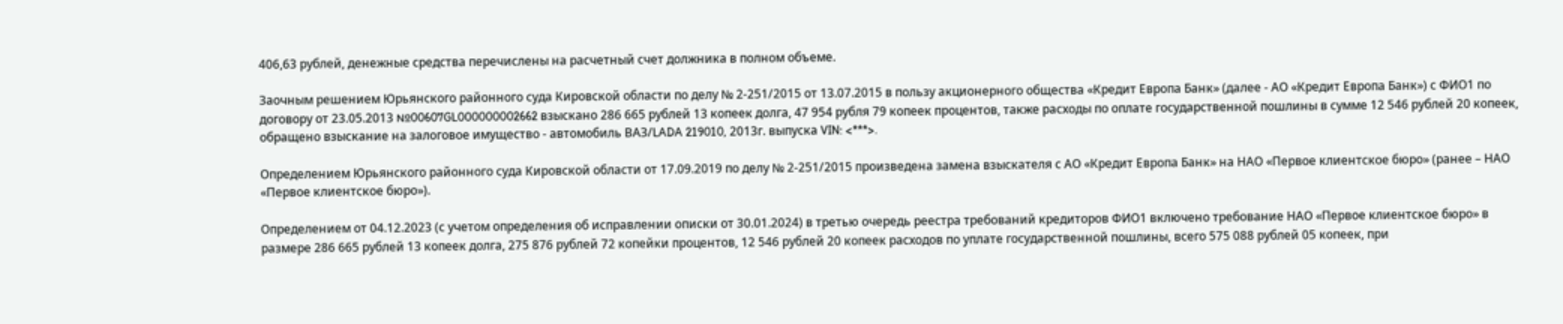406,63 рублей, денежные средства перечислены на расчетный счет должника в полном объеме.

Заочным решением Юрьянского районного суда Кировской области по делу № 2-251/2015 от 13.07.2015 в пользу акционерного общества «Кредит Европа Банк» (далее - АО «Кредит Европа Банк») с ФИО1 по договору от 23.05.2013 №00607GL000000002662 взыскано 286 665 рублей 13 копеек долга, 47 954 рубля 79 копеек процентов, также расходы по оплате государственной пошлины в сумме 12 546 рублей 20 копеек, обращено взыскание на залоговое имущество - автомобиль ВАЗ/LADA 219010, 2013г. выпуска VIN: <***>.

Определением Юрьянского районного суда Кировской области от 17.09.2019 по делу № 2-251/2015 произведена замена взыскателя с АО «Кредит Европа Банк» на НАО «Первое клиентское бюро» (ранее – НАО «Первое клиентское бюро»).

Определением от 04.12.2023 (с учетом определения об исправлении описки от 30.01.2024) в третью очередь реестра требований кредиторов ФИО1 включено требование НАО «Первое клиентское бюро» в размере 286 665 рублей 13 копеек долга, 275 876 рублей 72 копейки процентов, 12 546 рублей 20 копеек расходов по уплате государственной пошлины, всего 575 088 рублей 05 копеек, при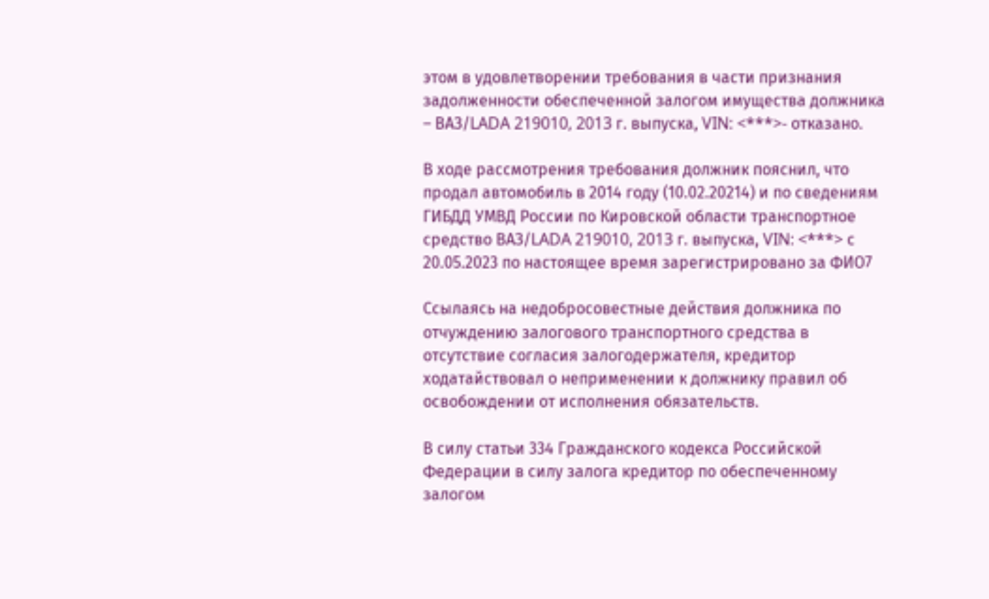этом в удовлетворении требования в части признания задолженности обеспеченной залогом имущества должника – ВАЗ/LADA 219010, 2013 г. выпуска, VIN: <***>- отказано.

В ходе рассмотрения требования должник пояснил, что продал автомобиль в 2014 году (10.02.20214) и по сведениям ГИБДД УМВД России по Кировской области транспортное средство ВАЗ/LADA 219010, 2013 г. выпуска, VIN: <***> с 20.05.2023 по настоящее время зарегистрировано за ФИО7

Ссылаясь на недобросовестные действия должника по отчуждению залогового транспортного средства в отсутствие согласия залогодержателя, кредитор ходатайствовал о неприменении к должнику правил об освобождении от исполнения обязательств.

В силу статьи 334 Гражданского кодекса Российской Федерации в силу залога кредитор по обеспеченному залогом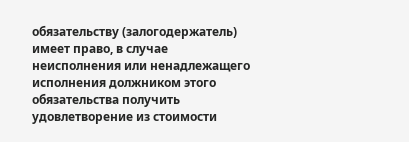обязательству (залогодержатель) имеет право, в случае неисполнения или ненадлежащего исполнения должником этого обязательства получить удовлетворение из стоимости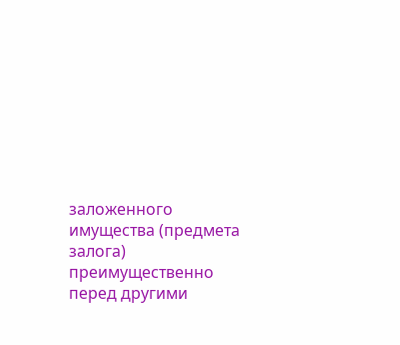заложенного имущества (предмета залога) преимущественно перед другими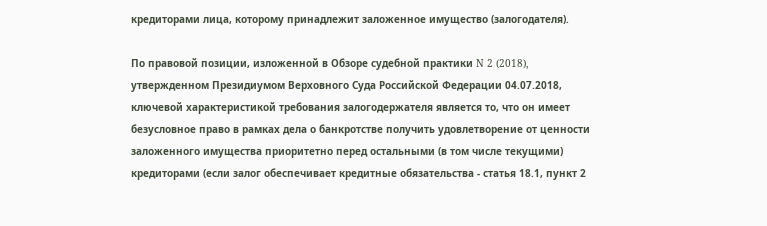кредиторами лица, которому принадлежит заложенное имущество (залогодателя).

По правовой позиции, изложенной в Обзоре судебной практики N 2 (2018), утвержденном Президиумом Верховного Суда Российской Федерации 04.07.2018, ключевой характеристикой требования залогодержателя является то, что он имеет безусловное право в рамках дела о банкротстве получить удовлетворение от ценности заложенного имущества приоритетно перед остальными (в том числе текущими) кредиторами (если залог обеспечивает кредитные обязательства - статья 18.1, пункт 2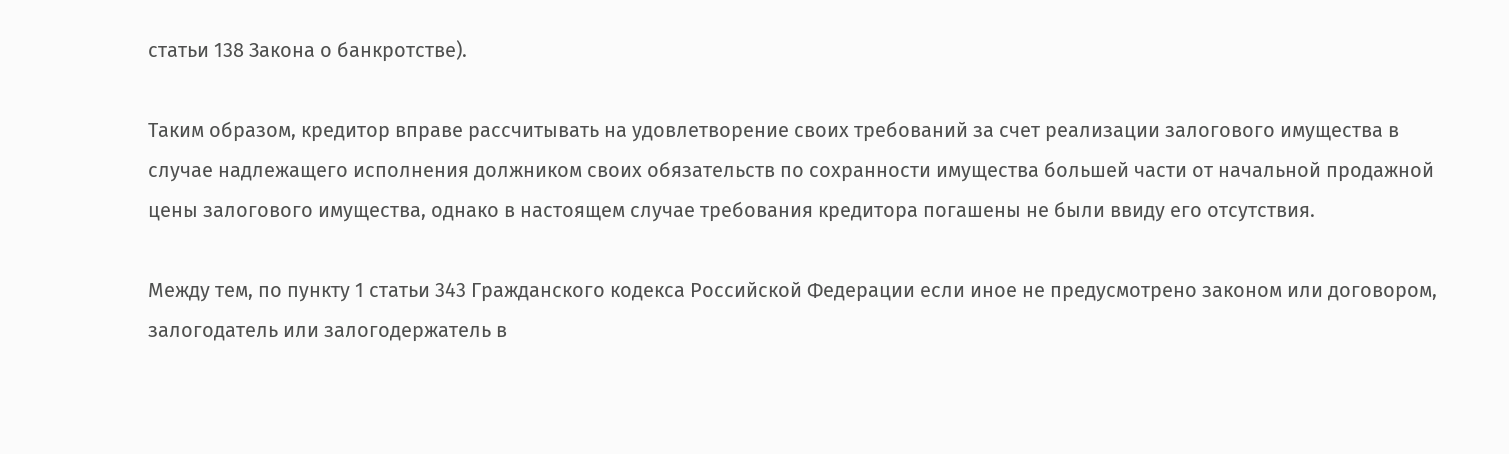статьи 138 Закона о банкротстве).

Таким образом, кредитор вправе рассчитывать на удовлетворение своих требований за счет реализации залогового имущества в случае надлежащего исполнения должником своих обязательств по сохранности имущества большей части от начальной продажной цены залогового имущества, однако в настоящем случае требования кредитора погашены не были ввиду его отсутствия.

Между тем, по пункту 1 статьи 343 Гражданского кодекса Российской Федерации если иное не предусмотрено законом или договором, залогодатель или залогодержатель в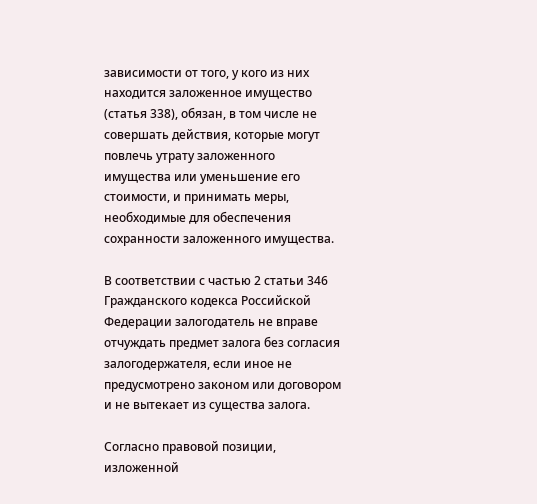зависимости от того, у кого из них находится заложенное имущество (статья 338), обязан, в том числе не совершать действия, которые могут повлечь утрату заложенного имущества или уменьшение его стоимости, и принимать меры, необходимые для обеспечения сохранности заложенного имущества.

В соответствии с частью 2 статьи 346 Гражданского кодекса Российской Федерации залогодатель не вправе отчуждать предмет залога без согласия залогодержателя, если иное не предусмотрено законом или договором и не вытекает из существа залога.

Согласно правовой позиции, изложенной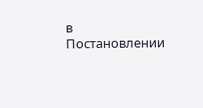в Постановлении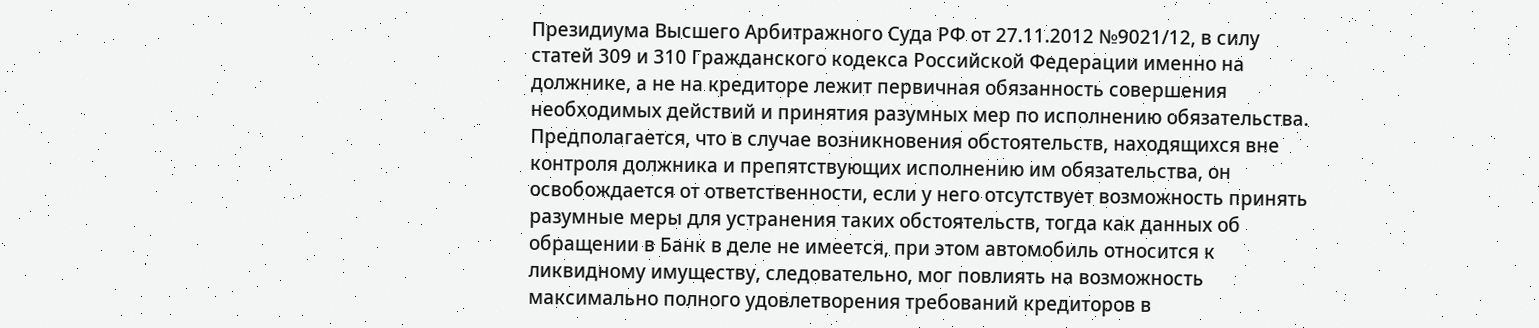Президиума Высшего Арбитражного Суда РФ от 27.11.2012 №9021/12, в силу статей 309 и 310 Гражданского кодекса Российской Федерации именно на должнике, а не на кредиторе лежит первичная обязанность совершения необходимых действий и принятия разумных мер по исполнению обязательства. Предполагается, что в случае возникновения обстоятельств, находящихся вне контроля должника и препятствующих исполнению им обязательства, он освобождается от ответственности, если у него отсутствует возможность принять разумные меры для устранения таких обстоятельств, тогда как данных об обращении в Банк в деле не имеется, при этом автомобиль относится к ликвидному имуществу, следовательно, мог повлиять на возможность максимально полного удовлетворения требований кредиторов в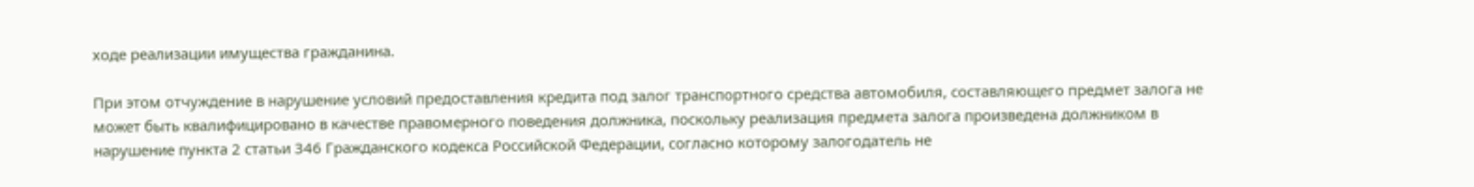ходе реализации имущества гражданина.

При этом отчуждение в нарушение условий предоставления кредита под залог транспортного средства автомобиля, составляющего предмет залога не может быть квалифицировано в качестве правомерного поведения должника, поскольку реализация предмета залога произведена должником в нарушение пункта 2 статьи 346 Гражданского кодекса Российской Федерации, согласно которому залогодатель не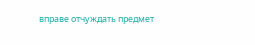вправе отчуждать предмет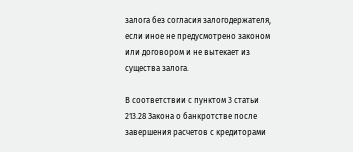залога без согласия залогодержателя, если иное не предусмотрено законом или договором и не вытекает из существа залога.

В соответствии с пунктом 3 статьи 213.28 Закона о банкротстве после завершения расчетов с кредиторами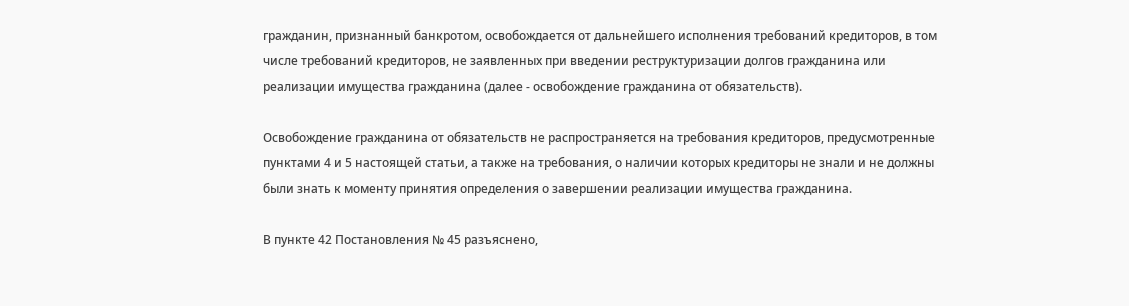гражданин, признанный банкротом, освобождается от дальнейшего исполнения требований кредиторов, в том числе требований кредиторов, не заявленных при введении реструктуризации долгов гражданина или реализации имущества гражданина (далее - освобождение гражданина от обязательств).

Освобождение гражданина от обязательств не распространяется на требования кредиторов, предусмотренные пунктами 4 и 5 настоящей статьи, а также на требования, о наличии которых кредиторы не знали и не должны были знать к моменту принятия определения о завершении реализации имущества гражданина.

В пункте 42 Постановления № 45 разъяснено,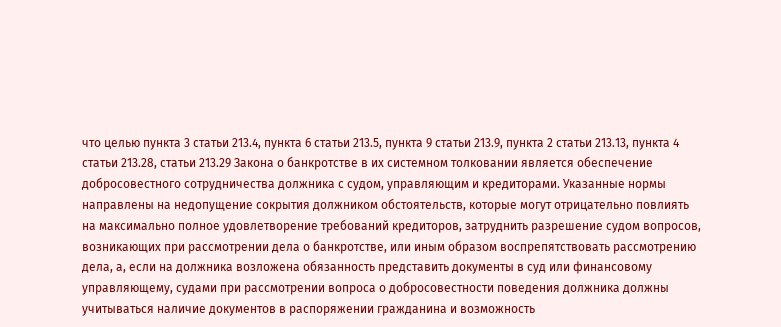что целью пункта 3 статьи 213.4, пункта 6 статьи 213.5, пункта 9 статьи 213.9, пункта 2 статьи 213.13, пункта 4 статьи 213.28, статьи 213.29 Закона о банкротстве в их системном толковании является обеспечение добросовестного сотрудничества должника с судом, управляющим и кредиторами. Указанные нормы направлены на недопущение сокрытия должником обстоятельств, которые могут отрицательно повлиять на максимально полное удовлетворение требований кредиторов, затруднить разрешение судом вопросов, возникающих при рассмотрении дела о банкротстве, или иным образом воспрепятствовать рассмотрению дела, а, если на должника возложена обязанность представить документы в суд или финансовому управляющему, судами при рассмотрении вопроса о добросовестности поведения должника должны учитываться наличие документов в распоряжении гражданина и возможность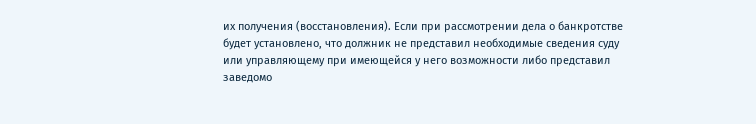их получения (восстановления). Если при рассмотрении дела о банкротстве будет установлено, что должник не представил необходимые сведения суду или управляющему при имеющейся у него возможности либо представил заведомо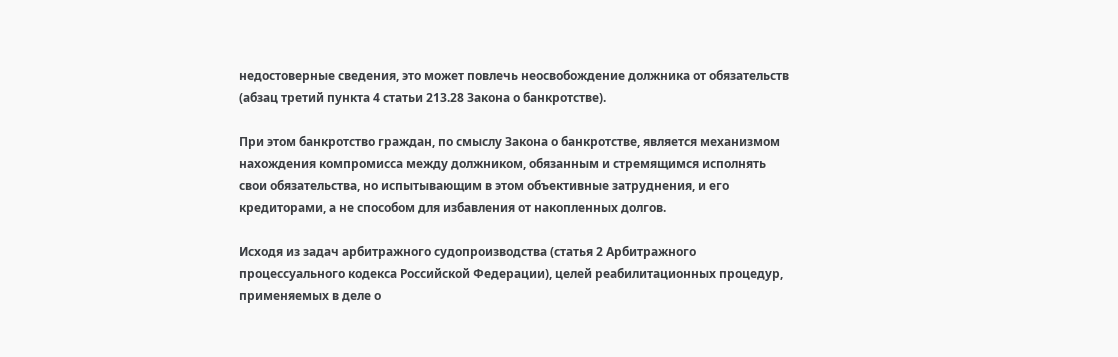недостоверные сведения, это может повлечь неосвобождение должника от обязательств (абзац третий пункта 4 статьи 213.28 Закона о банкротстве).

При этом банкротство граждан, по смыслу Закона о банкротстве, является механизмом нахождения компромисса между должником, обязанным и стремящимся исполнять свои обязательства, но испытывающим в этом объективные затруднения, и его кредиторами, а не способом для избавления от накопленных долгов.

Исходя из задач арбитражного судопроизводства (статья 2 Арбитражного процессуального кодекса Российской Федерации), целей реабилитационных процедур, применяемых в деле о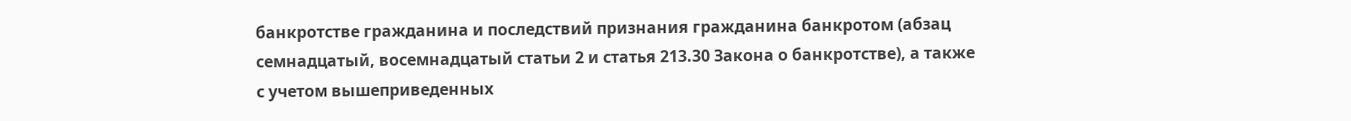банкротстве гражданина и последствий признания гражданина банкротом (абзац семнадцатый, восемнадцатый статьи 2 и статья 213.30 Закона о банкротстве), а также с учетом вышеприведенных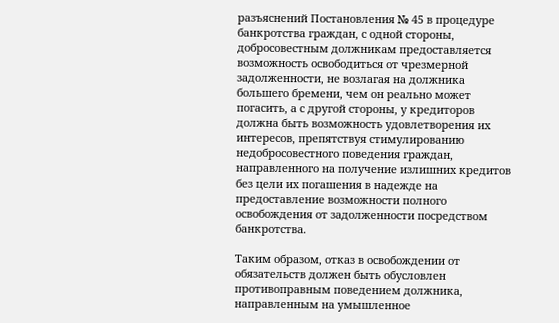разъяснений Постановления № 45 в процедуре банкротства граждан, с одной стороны, добросовестным должникам предоставляется возможность освободиться от чрезмерной задолженности, не возлагая на должника большего бремени, чем он реально может погасить, а с другой стороны, у кредиторов должна быть возможность удовлетворения их интересов, препятствуя стимулированию недобросовестного поведения граждан, направленного на получение излишних кредитов без цели их погашения в надежде на предоставление возможности полного освобождения от задолженности посредством банкротства.

Таким образом, отказ в освобождении от обязательств должен быть обусловлен противоправным поведением должника, направленным на умышленное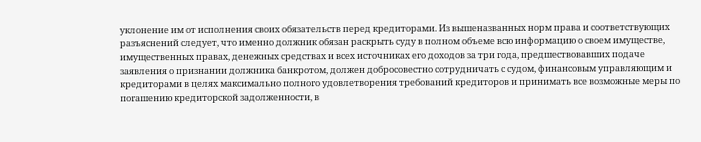уклонение им от исполнения своих обязательств перед кредиторами. Из вышеназванных норм права и соответствующих разъяснений следует, что именно должник обязан раскрыть суду в полном объеме всю информацию о своем имуществе, имущественных правах, денежных средствах и всех источниках его доходов за три года, предшествовавших подаче заявления о признании должника банкротом, должен добросовестно сотрудничать с судом, финансовым управляющим и кредиторами в целях максимально полного удовлетворения требований кредиторов и принимать все возможные меры по погашению кредиторской задолженности, в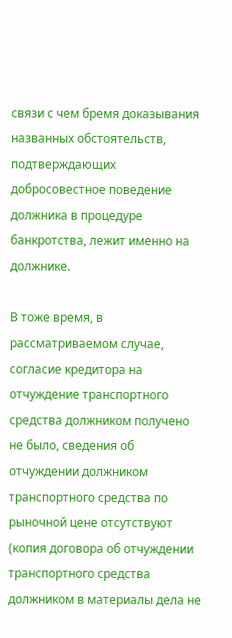связи с чем бремя доказывания названных обстоятельств, подтверждающих добросовестное поведение должника в процедуре банкротства, лежит именно на должнике.

В тоже время, в рассматриваемом случае, согласие кредитора на отчуждение транспортного средства должником получено не было, сведения об отчуждении должником транспортного средства по рыночной цене отсутствуют (копия договора об отчуждении транспортного средства должником в материалы дела не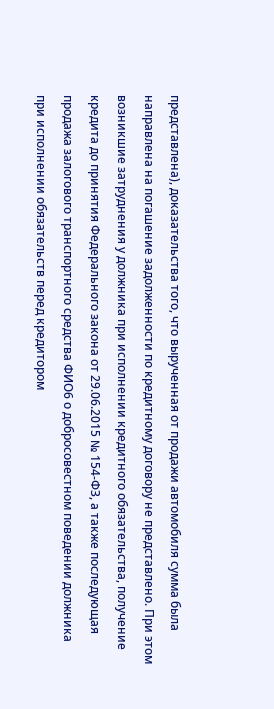представлена), доказательства того, что вырученная от продажи автомобиля сумма была направлена на погашение задолженности по кредитному договору не представлено. При этом возникшие затруднения у должника при исполнении кредитного обязательства, получение кредита до принятия Федерального закона от 29.06.2015 № 154-ФЗ, а также последующая продажа залогового транспортного средства ФИО6 о добросовестном поведении должника при исполнении обязательств перед кредитором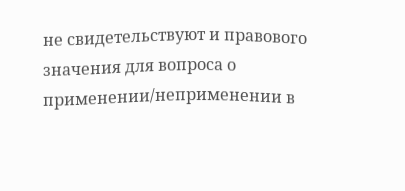не свидетельствуют и правового значения для вопроса о применении/неприменении в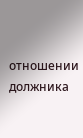отношении должника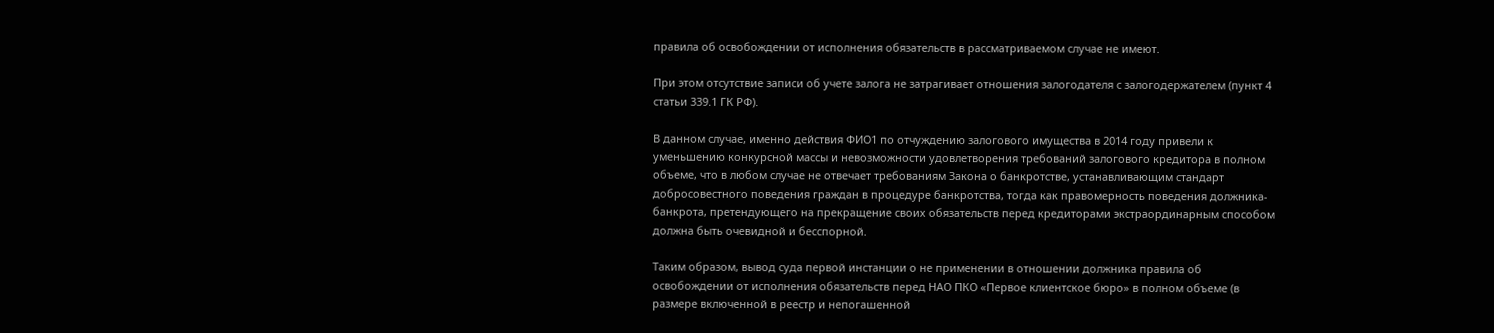правила об освобождении от исполнения обязательств в рассматриваемом случае не имеют.

При этом отсутствие записи об учете залога не затрагивает отношения залогодателя с залогодержателем (пункт 4 статьи 339.1 ГК РФ).

В данном случае, именно действия ФИО1 по отчуждению залогового имущества в 2014 году привели к уменьшению конкурсной массы и невозможности удовлетворения требований залогового кредитора в полном объеме, что в любом случае не отвечает требованиям Закона о банкротстве, устанавливающим стандарт добросовестного поведения граждан в процедуре банкротства, тогда как правомерность поведения должника-банкрота, претендующего на прекращение своих обязательств перед кредиторами экстраординарным способом должна быть очевидной и бесспорной.

Таким образом, вывод суда первой инстанции о не применении в отношении должника правила об освобождении от исполнения обязательств перед НАО ПКО «Первое клиентское бюро» в полном объеме (в размере включенной в реестр и непогашенной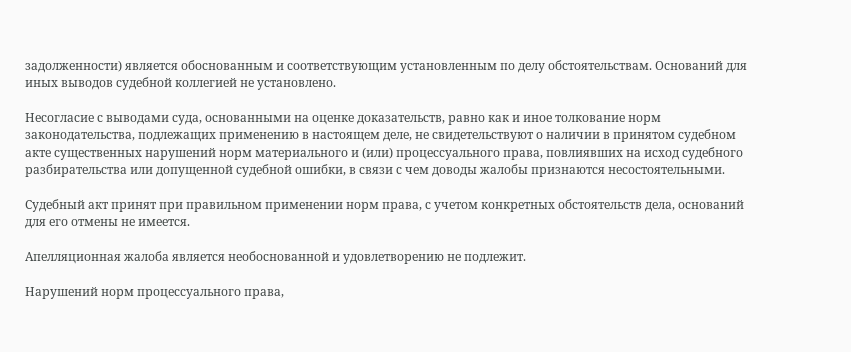задолженности) является обоснованным и соответствующим установленным по делу обстоятельствам. Оснований для иных выводов судебной коллегией не установлено.

Несогласие с выводами суда, основанными на оценке доказательств, равно как и иное толкование норм законодательства, подлежащих применению в настоящем деле, не свидетельствуют о наличии в принятом судебном акте существенных нарушений норм материального и (или) процессуального права, повлиявших на исход судебного разбирательства или допущенной судебной ошибки, в связи с чем доводы жалобы признаются несостоятельными.

Судебный акт принят при правильном применении норм права, с учетом конкретных обстоятельств дела, оснований для его отмены не имеется.

Апелляционная жалоба является необоснованной и удовлетворению не подлежит.

Нарушений норм процессуального права,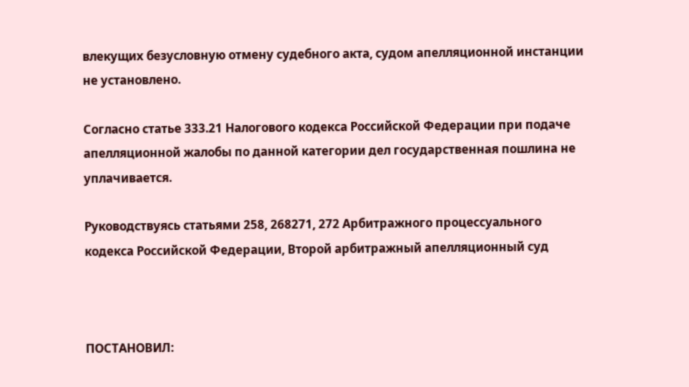влекущих безусловную отмену судебного акта, судом апелляционной инстанции не установлено.

Согласно статье 333.21 Налогового кодекса Российской Федерации при подаче апелляционной жалобы по данной категории дел государственная пошлина не уплачивается.

Руководствуясь статьями 258, 268271, 272 Арбитражного процессуального кодекса Российской Федерации, Второй арбитражный апелляционный суд



ПОСТАНОВИЛ: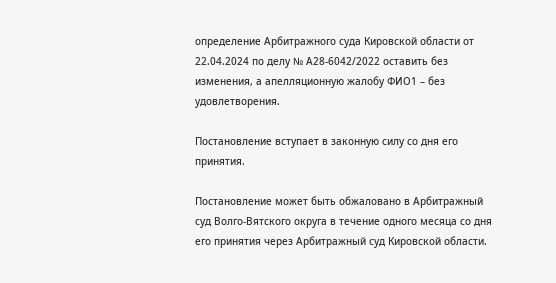определение Арбитражного суда Кировской области от 22.04.2024 по делу № А28-6042/2022 оставить без изменения, а апелляционную жалобу ФИО1 – без удовлетворения.

Постановление вступает в законную силу со дня его принятия.

Постановление может быть обжаловано в Арбитражный суд Волго-Вятского округа в течение одного месяца со дня его принятия через Арбитражный суд Кировской области.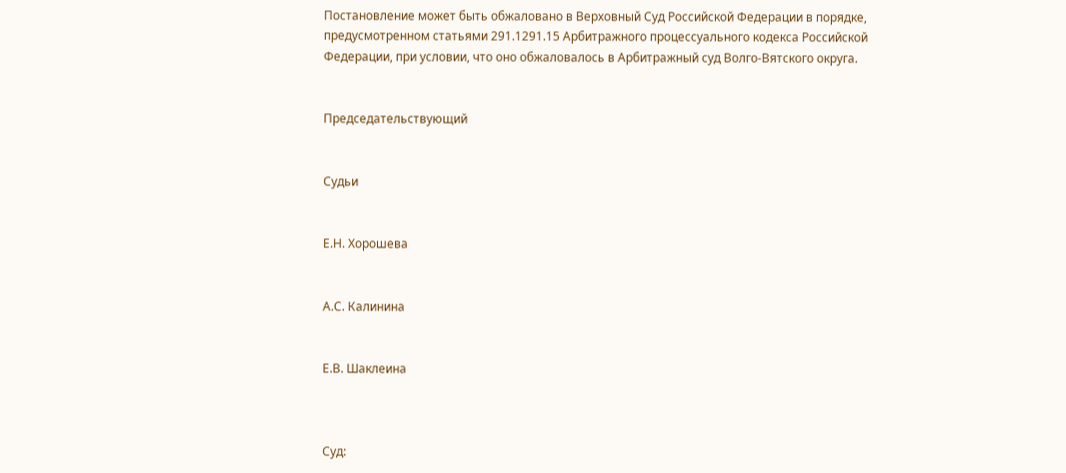Постановление может быть обжаловано в Верховный Суд Российской Федерации в порядке, предусмотренном статьями 291.1291.15 Арбитражного процессуального кодекса Российской Федерации, при условии, что оно обжаловалось в Арбитражный суд Волго-Вятского округа.


Председательствующий


Судьи


Е.Н. Хорошева


А.С. Калинина


Е.В. Шаклеина



Суд: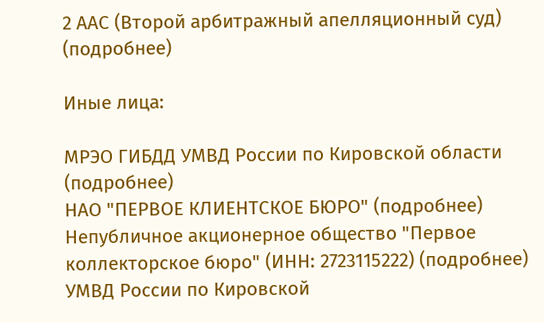2 ААС (Второй арбитражный апелляционный суд) (подробнее)

Иные лица:

МРЭО ГИБДД УМВД России по Кировской области (подробнее)
НАО "ПЕРВОЕ КЛИЕНТСКОЕ БЮРО" (подробнее)
Непубличное акционерное общество "Первое коллекторское бюро" (ИНН: 2723115222) (подробнее)
УМВД России по Кировской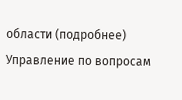области (подробнее)
Управление по вопросам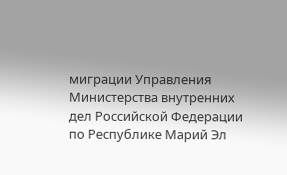миграции Управления Министерства внутренних дел Российской Федерации по Республике Марий Эл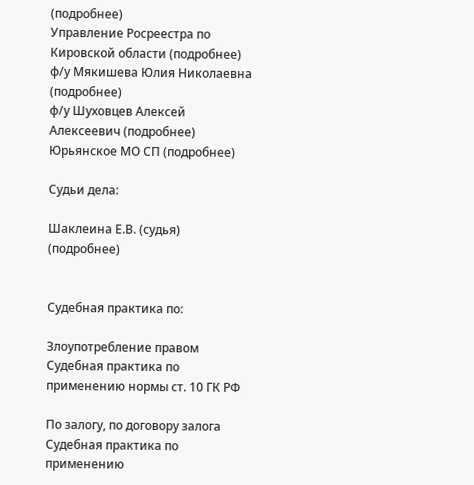(подробнее)
Управление Росреестра по Кировской области (подробнее)
ф/у Мякишева Юлия Николаевна (подробнее)
ф/у Шуховцев Алексей Алексеевич (подробнее)
Юрьянское МО СП (подробнее)

Судьи дела:

Шаклеина Е.В. (судья) (подробнее)


Судебная практика по:

Злоупотребление правом
Судебная практика по применению нормы ст. 10 ГК РФ

По залогу, по договору залога
Судебная практика по применению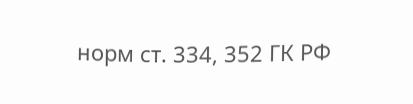норм ст. 334, 352 ГК РФ